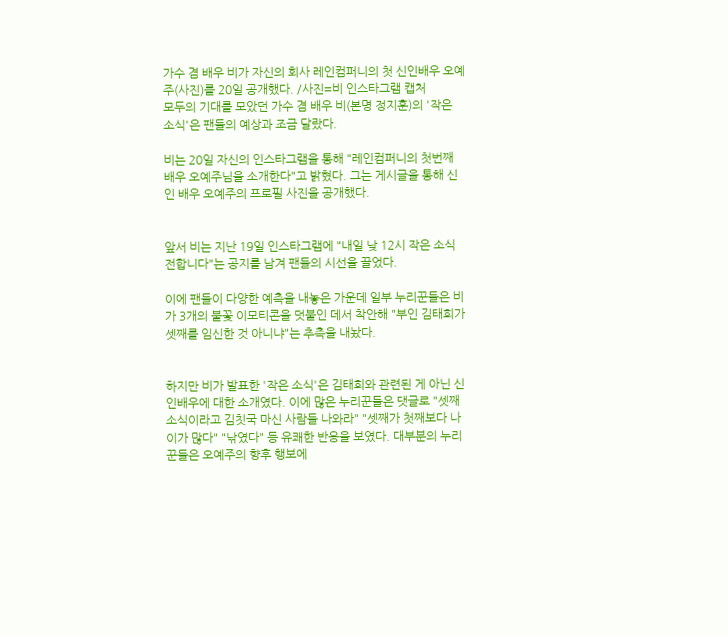가수 겸 배우 비가 자신의 회사 레인컴퍼니의 첫 신인배우 오예주(사진)를 20일 공개했다. /사진=비 인스타그램 캡처
모두의 기대를 모았던 가수 겸 배우 비(본명 정지훈)의 '작은 소식'은 팬들의 예상과 조금 달랐다.

비는 20일 자신의 인스타그램을 통해 "레인컴퍼니의 첫번째 배우 오예주님을 소개한다"고 밝혔다. 그는 게시글을 통해 신인 배우 오예주의 프로필 사진을 공개했다.


앞서 비는 지난 19일 인스타그램에 "내일 낮 12시 작은 소식 전합니다"는 공지를 남겨 팬들의 시선을 끌었다.

이에 팬들이 다양한 예측을 내놓은 가운데 일부 누리꾼들은 비가 3개의 불꽃 이모티콘을 덧붙인 데서 착안해 "부인 김태희가 셋째를 임신한 것 아니냐"는 추측을 내놨다.


하지만 비가 발표한 '작은 소식'은 김태희와 관련된 게 아닌 신인배우에 대한 소개였다. 이에 많은 누리꾼들은 댓글로 "셋째 소식이라고 김칫국 마신 사람들 나와라" "셋째가 첫째보다 나이가 많다" "낚였다" 등 유쾌한 반응을 보였다. 대부분의 누리꾼들은 오예주의 향후 행보에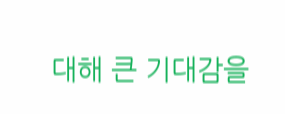대해 큰 기대감을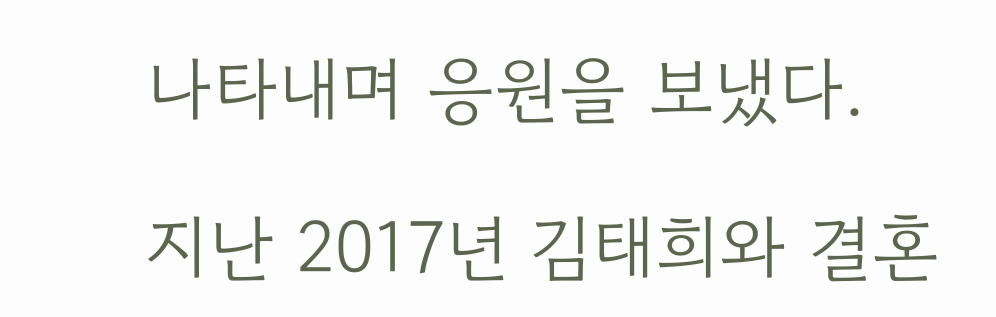나타내며 응원을 보냈다.

지난 2017년 김태희와 결혼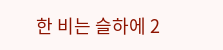한 비는 슬하에 2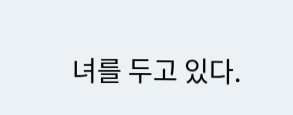녀를 두고 있다.